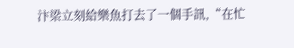汴梁立刻給樂魚打去了一個手訊,“在忙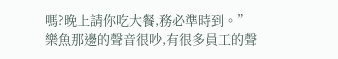嗎?晚上請你吃大餐,務必準時到。”
樂魚那邊的聲音很吵,有很多員工的聲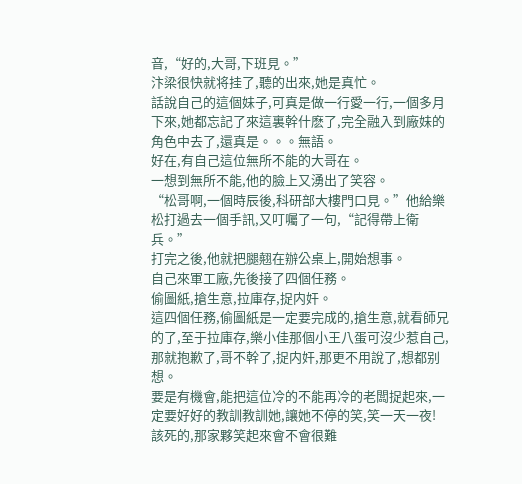音,“好的,大哥,下班見。”
汴梁很快就将挂了,聽的出來,她是真忙。
話說自己的這個妹子,可真是做一行愛一行,一個多月下來,她都忘記了來這裏幹什麽了,完全融入到廠妹的角色中去了,還真是。。。無語。
好在,有自己這位無所不能的大哥在。
一想到無所不能,他的臉上又湧出了笑容。
“松哥啊,一個時辰後,科研部大樓門口見。”他給樂松打過去一個手訊,又叮囑了一句,“記得帶上衛兵。”
打完之後,他就把腿翹在辦公桌上,開始想事。
自己來軍工廠,先後接了四個任務。
偷圖紙,搶生意,拉庫存,捉内奸。
這四個任務,偷圖紙是一定要完成的,搶生意,就看師兄的了,至于拉庫存,樂小佳那個小王八蛋可沒少惹自己,那就抱歉了,哥不幹了,捉内奸,那更不用說了,想都别想。
要是有機會,能把這位冷的不能再冷的老闆捉起來,一定要好好的教訓教訓她,讓她不停的笑,笑一天一夜!
該死的,那家夥笑起來會不會很難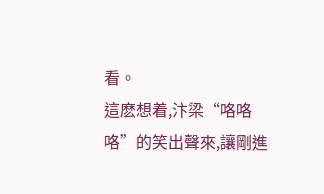看。
這麽想着,汴梁“咯咯咯”的笑出聲來,讓剛進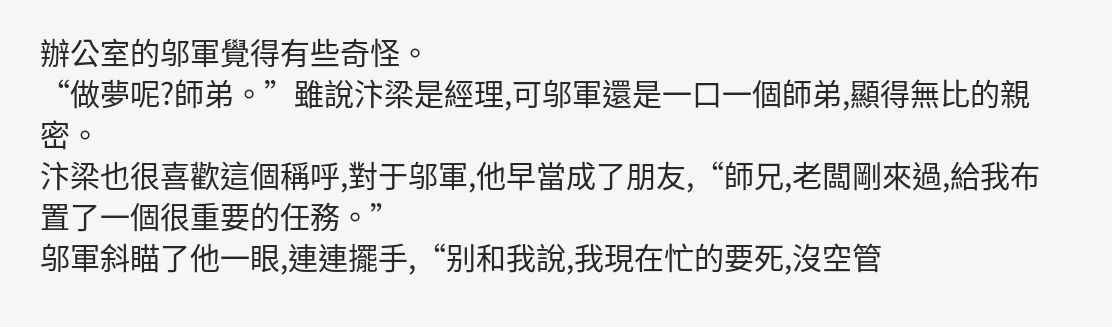辦公室的邬軍覺得有些奇怪。
“做夢呢?師弟。”雖說汴梁是經理,可邬軍還是一口一個師弟,顯得無比的親密。
汴梁也很喜歡這個稱呼,對于邬軍,他早當成了朋友,“師兄,老闆剛來過,給我布置了一個很重要的任務。”
邬軍斜瞄了他一眼,連連擺手,“别和我說,我現在忙的要死,沒空管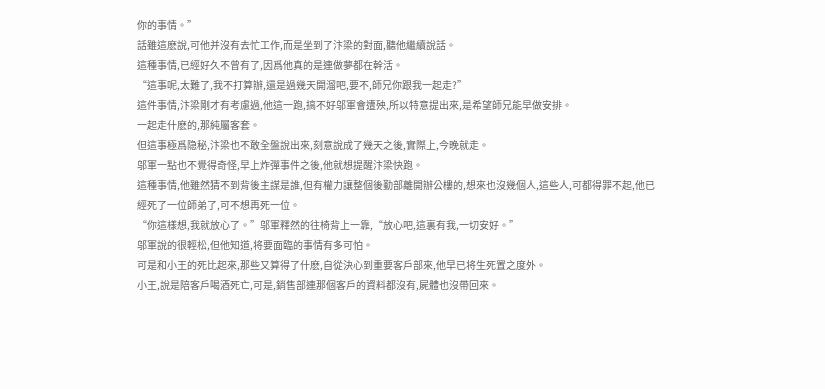你的事情。”
話雖這麽說,可他并沒有去忙工作,而是坐到了汴梁的對面,聽他繼續說話。
這種事情,已經好久不曾有了,因爲他真的是連做夢都在幹活。
“這事呢,太難了,我不打算辦,還是過幾天開溜吧,要不,師兄你跟我一起走?”
這件事情,汴梁剛才有考慮過,他這一跑,搞不好邬軍會遭殃,所以特意提出來,是希望師兄能早做安排。
一起走什麽的,那純屬客套。
但這事極爲隐秘,汴梁也不敢全盤說出來,刻意說成了幾天之後,實際上,今晚就走。
邬軍一點也不覺得奇怪,早上炸彈事件之後,他就想提醒汴梁快跑。
這種事情,他雖然猜不到背後主謀是誰,但有權力讓整個後勤部離開辦公樓的,想來也沒幾個人,這些人,可都得罪不起,他已經死了一位師弟了,可不想再死一位。
“你這樣想,我就放心了。”邬軍釋然的往椅背上一靠,“放心吧,這裏有我,一切安好。”
邬軍說的很輕松,但他知道,将要面臨的事情有多可怕。
可是和小王的死比起來,那些又算得了什麽,自從決心到重要客戶部來,他早已将生死置之度外。
小王,說是陪客戶喝酒死亡,可是,銷售部連那個客戶的資料都沒有,屍體也沒帶回來。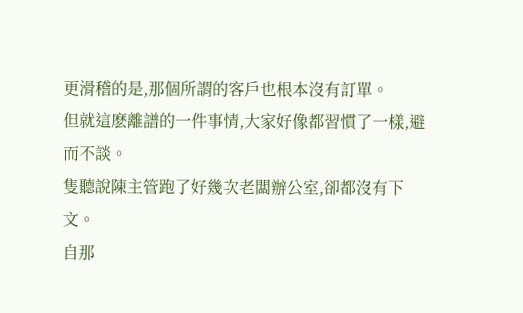更滑稽的是,那個所謂的客戶也根本沒有訂單。
但就這麽離譜的一件事情,大家好像都習慣了一樣,避而不談。
隻聽說陳主管跑了好幾次老闆辦公室,卻都沒有下文。
自那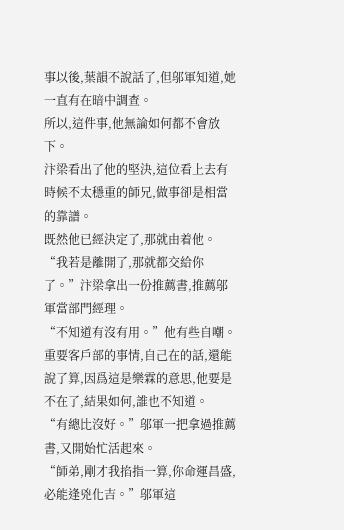事以後,葉韻不說話了,但邬軍知道,她一直有在暗中調查。
所以,這件事,他無論如何都不會放下。
汴梁看出了他的堅決,這位看上去有時候不太穩重的師兄,做事卻是相當的靠譜。
既然他已經決定了,那就由着他。
“我若是離開了,那就都交給你了。”汴梁拿出一份推薦書,推薦邬軍當部門經理。
“不知道有沒有用。”他有些自嘲。
重要客戶部的事情,自己在的話,還能說了算,因爲這是樂霖的意思,他要是不在了,結果如何,誰也不知道。
“有總比沒好。”邬軍一把拿過推薦書,又開始忙活起來。
“師弟,剛才我掐指一算,你命運昌盛,必能逢兇化吉。”邬軍這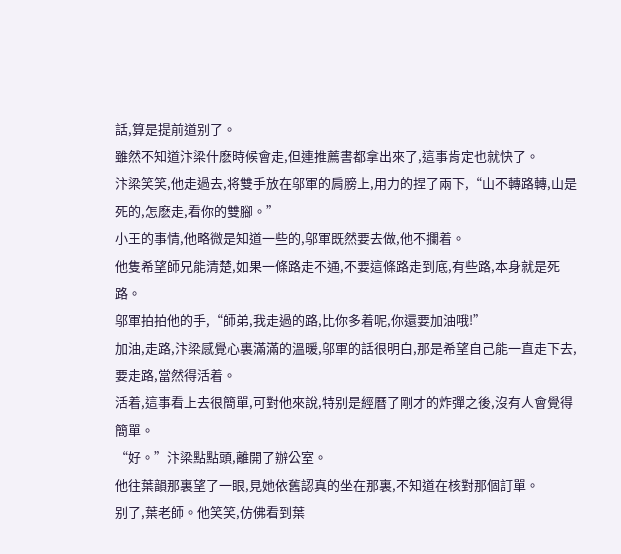話,算是提前道别了。
雖然不知道汴梁什麽時候會走,但連推薦書都拿出來了,這事肯定也就快了。
汴梁笑笑,他走過去,将雙手放在邬軍的肩膀上,用力的捏了兩下,“山不轉路轉,山是死的,怎麽走,看你的雙腳。”
小王的事情,他略微是知道一些的,邬軍既然要去做,他不攔着。
他隻希望師兄能清楚,如果一條路走不通,不要這條路走到底,有些路,本身就是死路。
邬軍拍拍他的手,“師弟,我走過的路,比你多着呢,你還要加油哦!”
加油,走路,汴梁感覺心裏滿滿的溫暖,邬軍的話很明白,那是希望自己能一直走下去,要走路,當然得活着。
活着,這事看上去很簡單,可對他來說,特别是經曆了剛才的炸彈之後,沒有人會覺得簡單。
“好。”汴梁點點頭,離開了辦公室。
他往葉韻那裏望了一眼,見她依舊認真的坐在那裏,不知道在核對那個訂單。
别了,葉老師。他笑笑,仿佛看到葉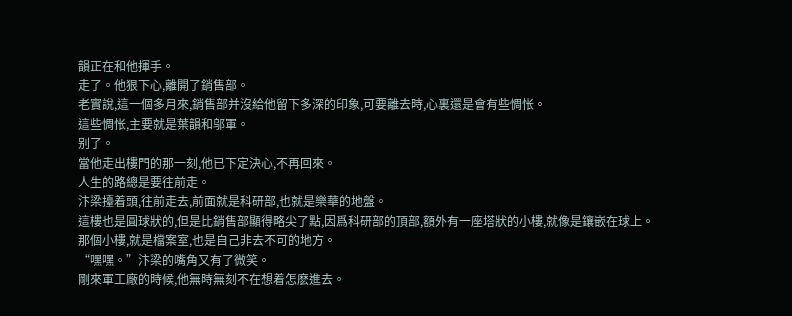韻正在和他揮手。
走了。他狠下心,離開了銷售部。
老實說,這一個多月來,銷售部并沒給他留下多深的印象,可要離去時,心裏還是會有些惆怅。
這些惆怅,主要就是葉韻和邬軍。
别了。
當他走出樓門的那一刻,他已下定決心,不再回來。
人生的路總是要往前走。
汴梁擡着頭,往前走去,前面就是科研部,也就是樂華的地盤。
這樓也是圓球狀的,但是比銷售部顯得略尖了點,因爲科研部的頂部,額外有一座塔狀的小樓,就像是鑲嵌在球上。
那個小樓,就是檔案室,也是自己非去不可的地方。
“嘿嘿。”汴梁的嘴角又有了微笑。
剛來軍工廠的時候,他無時無刻不在想着怎麽進去。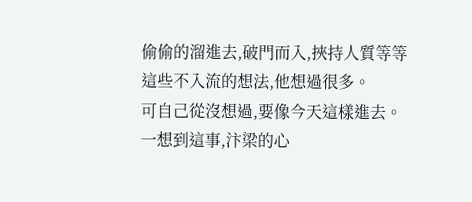偷偷的溜進去,破門而入,挾持人質等等
這些不入流的想法,他想過很多。
可自己從沒想過,要像今天這樣進去。
一想到這事,汴梁的心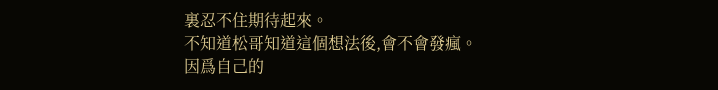裏忍不住期待起來。
不知道松哥知道這個想法後,會不會發瘋。
因爲自己的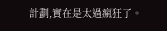計劃,實在是太過瘋狂了。